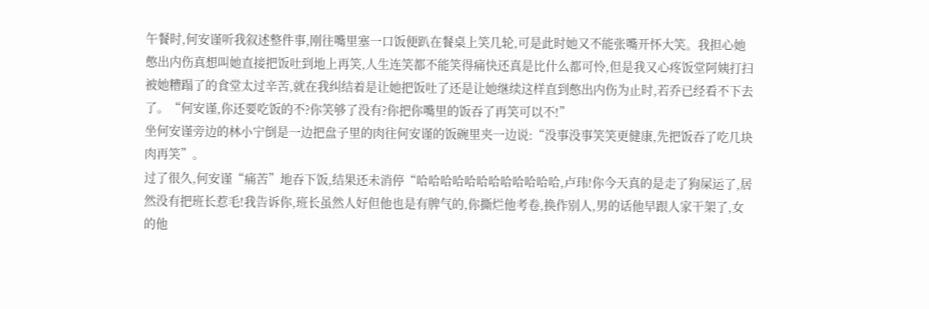午餐时,何安谨听我叙述整件事,刚往嘴里塞一口饭便趴在餐桌上笑几轮,可是此时她又不能张嘴开怀大笑。我担心她憋出内伤真想叫她直接把饭吐到地上再笑,人生连笑都不能笑得痛快还真是比什么都可怜,但是我又心疼饭堂阿姨打扫被她糟蹋了的食堂太过辛苦,就在我纠结着是让她把饭吐了还是让她继续这样直到憋出内伤为止时,若乔已经看不下去了。“何安谨,你还要吃饭的不?你笑够了没有?你把你嘴里的饭吞了再笑可以不!”
坐何安谨旁边的林小宁倒是一边把盘子里的肉往何安谨的饭碗里夹一边说:“没事没事笑笑更健康,先把饭吞了吃几块肉再笑”。
过了很久,何安谨“痛苦”地吞下饭,结果还未消停“哈哈哈哈哈哈哈哈哈哈哈哈,卢玮!你今天真的是走了狗屎运了,居然没有把班长惹毛!我告诉你,班长虽然人好但他也是有脾气的,你撕烂他考卷,换作别人,男的话他早跟人家干架了,女的他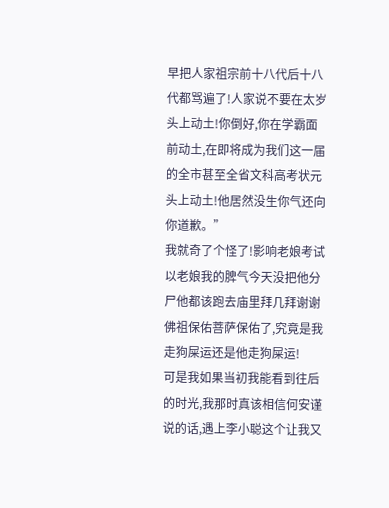早把人家祖宗前十八代后十八代都骂遍了!人家说不要在太岁头上动土!你倒好,你在学霸面前动土,在即将成为我们这一届的全市甚至全省文科高考状元头上动土!他居然没生你气还向你道歉。”
我就奇了个怪了!影响老娘考试以老娘我的脾气今天没把他分尸他都该跑去庙里拜几拜谢谢佛祖保佑菩萨保佑了,究竟是我走狗屎运还是他走狗屎运!
可是我如果当初我能看到往后的时光,我那时真该相信何安谨说的话,遇上李小聪这个让我又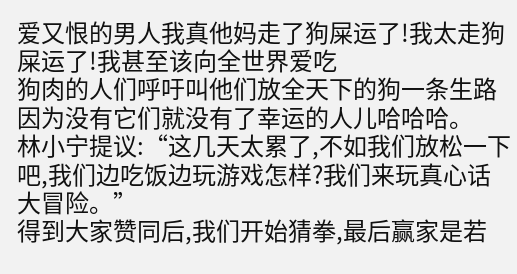爱又恨的男人我真他妈走了狗屎运了!我太走狗屎运了!我甚至该向全世界爱吃
狗肉的人们呼吁叫他们放全天下的狗一条生路因为没有它们就没有了幸运的人儿哈哈哈。
林小宁提议:“这几天太累了,不如我们放松一下吧,我们边吃饭边玩游戏怎样?我们来玩真心话大冒险。”
得到大家赞同后,我们开始猜拳,最后赢家是若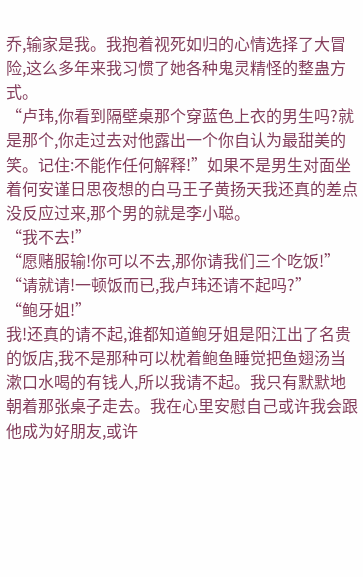乔,输家是我。我抱着视死如归的心情选择了大冒险,这么多年来我习惯了她各种鬼灵精怪的整蛊方式。
“卢玮,你看到隔壁桌那个穿蓝色上衣的男生吗?就是那个,你走过去对他露出一个你自认为最甜美的笑。记住:不能作任何解释!”如果不是男生对面坐着何安谨日思夜想的白马王子黄扬天我还真的差点没反应过来,那个男的就是李小聪。
“我不去!”
“愿赌服输!你可以不去,那你请我们三个吃饭!”
“请就请!一顿饭而已,我卢玮还请不起吗?”
“鲍牙姐!”
我!还真的请不起,谁都知道鲍牙姐是阳江出了名贵的饭店,我不是那种可以枕着鲍鱼睡觉把鱼翅汤当漱口水喝的有钱人,所以我请不起。我只有默默地朝着那张桌子走去。我在心里安慰自己或许我会跟他成为好朋友,或许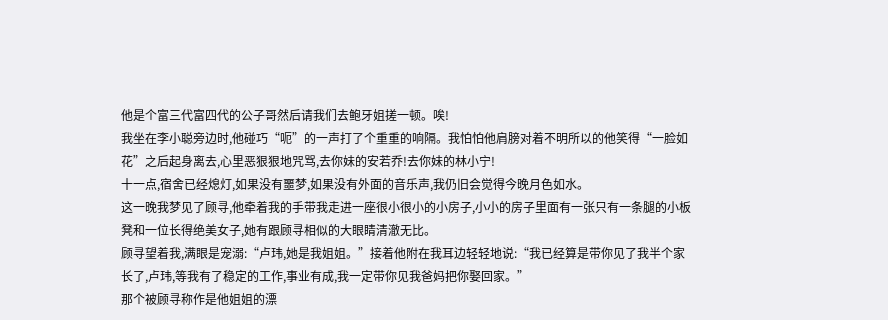他是个富三代富四代的公子哥然后请我们去鲍牙姐搓一顿。唉!
我坐在李小聪旁边时,他碰巧“呃”的一声打了个重重的响隔。我怕怕他肩膀对着不明所以的他笑得“一脸如花”之后起身离去,心里恶狠狠地咒骂,去你妹的安若乔!去你妹的林小宁!
十一点,宿舍已经熄灯,如果没有噩梦,如果没有外面的音乐声,我仍旧会觉得今晚月色如水。
这一晚我梦见了顾寻,他牵着我的手带我走进一座很小很小的小房子,小小的房子里面有一张只有一条腿的小板凳和一位长得绝美女子,她有跟顾寻相似的大眼睛清澈无比。
顾寻望着我,满眼是宠溺:“卢玮,她是我姐姐。”接着他附在我耳边轻轻地说:“我已经算是带你见了我半个家长了,卢玮,等我有了稳定的工作,事业有成,我一定带你见我爸妈把你娶回家。”
那个被顾寻称作是他姐姐的漂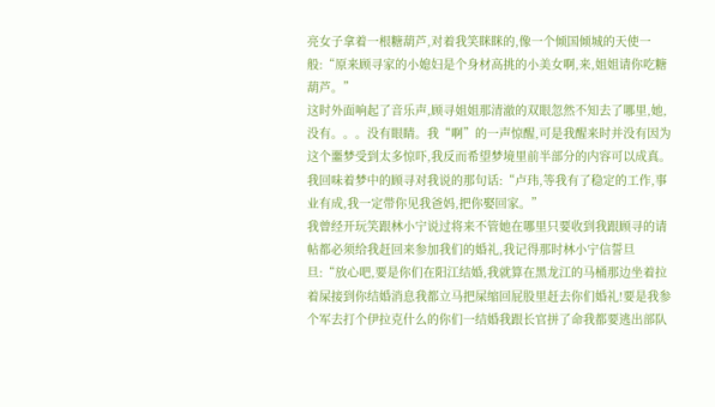亮女子拿着一根糖葫芦,对着我笑眯眯的,像一个倾国倾城的天使一般:“原来顾寻家的小媳妇是个身材高挑的小美女啊,来,姐姐请你吃糖葫芦。”
这时外面响起了音乐声,顾寻姐姐那清澈的双眼忽然不知去了哪里,她,没有。。。没有眼睛。我“啊”的一声惊醒,可是我醒来时并没有因为这个噩梦受到太多惊吓,我反而希望梦境里前半部分的内容可以成真。
我回味着梦中的顾寻对我说的那句话:“卢玮,等我有了稳定的工作,事业有成,我一定带你见我爸妈,把你娶回家。”
我曾经开玩笑跟林小宁说过将来不管她在哪里只要收到我跟顾寻的请帖都必须给我赶回来参加我们的婚礼,我记得那时林小宁信誓旦旦:“放心吧,要是你们在阳江结婚,我就算在黑龙江的马桶那边坐着拉着屎接到你结婚消息我都立马把屎缩回屁股里赶去你们婚礼!要是我参个军去打个伊拉克什么的你们一结婚我跟长官拼了命我都要逃出部队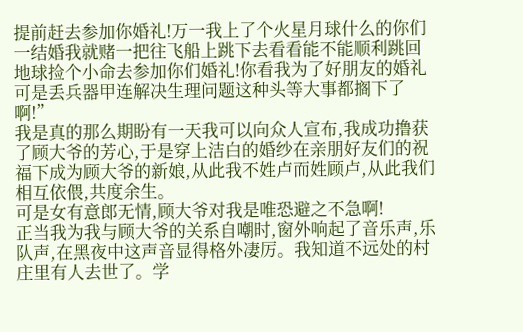提前赶去参加你婚礼!万一我上了个火星月球什么的你们一结婚我就赌一把往飞船上跳下去看看能不能顺利跳回地球捡个小命去参加你们婚礼!你看我为了好朋友的婚礼可是丢兵器甲连解决生理问题这种头等大事都搁下了啊!”
我是真的那么期盼有一天我可以向众人宣布,我成功撸获了顾大爷的芳心,于是穿上洁白的婚纱在亲朋好友们的祝福下成为顾大爷的新娘,从此我不姓卢而姓顾卢,从此我们相互依偎,共度余生。
可是女有意郎无情,顾大爷对我是唯恐避之不急啊!
正当我为我与顾大爷的关系自嘲时,窗外响起了音乐声,乐队声,在黑夜中这声音显得格外凄厉。我知道不远处的村庄里有人去世了。学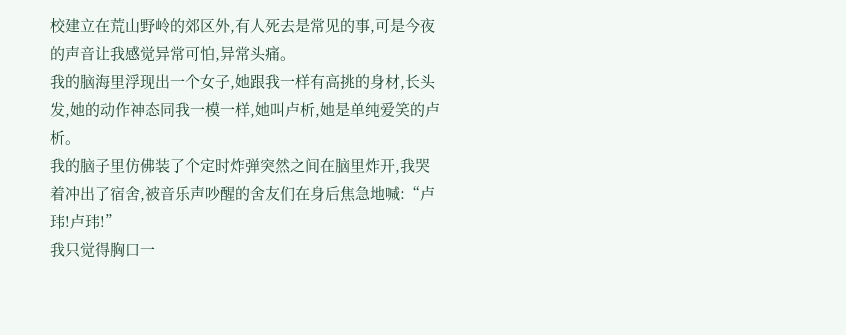校建立在荒山野岭的郊区外,有人死去是常见的事,可是今夜的声音让我感觉异常可怕,异常头痛。
我的脑海里浮现出一个女子,她跟我一样有高挑的身材,长头发,她的动作神态同我一模一样,她叫卢析,她是单纯爱笑的卢析。
我的脑子里仿佛装了个定时炸弹突然之间在脑里炸开,我哭着冲出了宿舍,被音乐声吵醒的舍友们在身后焦急地喊:“卢玮!卢玮!”
我只觉得胸口一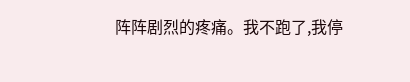阵阵剧烈的疼痛。我不跑了,我停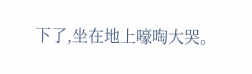下了,坐在地上嚎啕大哭。